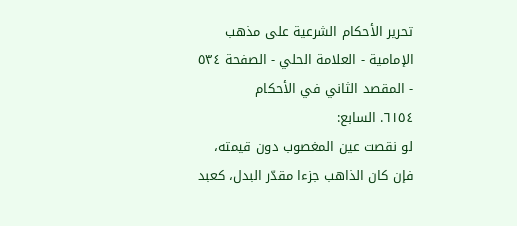تحرير الأحكام الشرعية على مذهب الإمامية - العلامة الحلي - الصفحة ٥٣٤ - المقصد الثاني في الأحكام
٦١٥٤. السابع:
لو نقصت عين المغصوب دون قيمته، فإن كان الذاهب جزءا مقدّر البدل، كعبد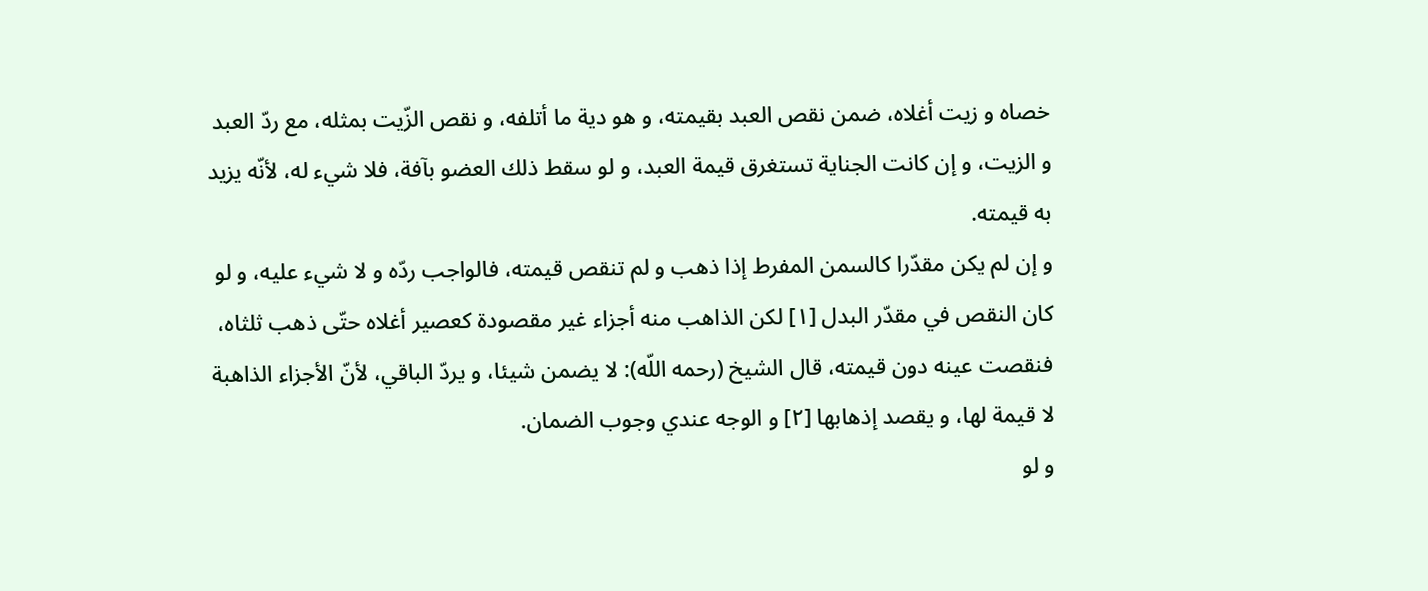خصاه و زيت أغلاه، ضمن نقص العبد بقيمته، و هو دية ما أتلفه، و نقص الزّيت بمثله، مع ردّ العبد و الزيت، و إن كانت الجناية تستغرق قيمة العبد، و لو سقط ذلك العضو بآفة، فلا شيء له، لأنّه يزيد به قيمته.
و إن لم يكن مقدّرا كالسمن المفرط إذا ذهب و لم تنقص قيمته، فالواجب ردّه و لا شيء عليه، و لو كان النقص في مقدّر البدل [١] لكن الذاهب منه أجزاء غير مقصودة كعصير أغلاه حتّى ذهب ثلثاه، فنقصت عينه دون قيمته، قال الشيخ (رحمه اللّه): لا يضمن شيئا، و يردّ الباقي، لأنّ الأجزاء الذاهبة لا قيمة لها، و يقصد إذهابها [٢] و الوجه عندي وجوب الضمان.
و لو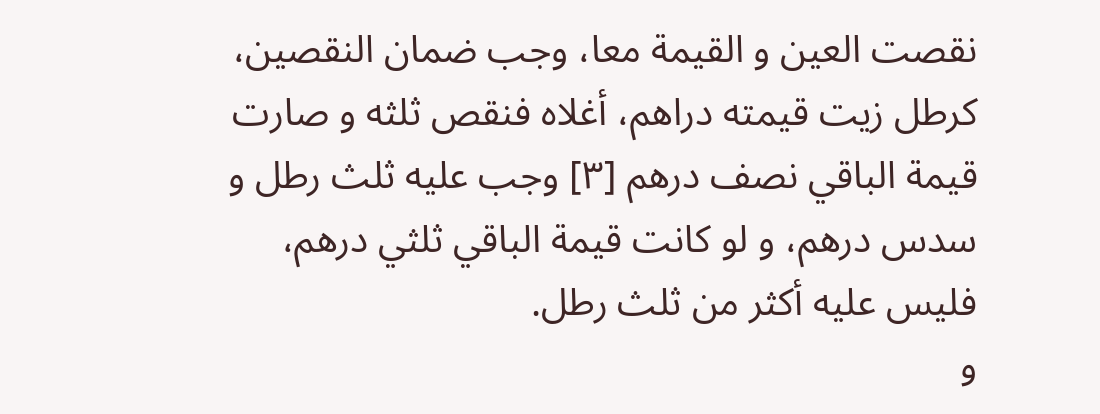نقصت العين و القيمة معا، وجب ضمان النقصين، كرطل زيت قيمته دراهم، أغلاه فنقص ثلثه و صارت قيمة الباقي نصف درهم [٣] وجب عليه ثلث رطل و سدس درهم، و لو كانت قيمة الباقي ثلثي درهم، فليس عليه أكثر من ثلث رطل.
و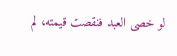لو خصى العبد فنقصت قيمته، لم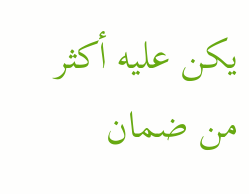يكن عليه أكثر من ضمان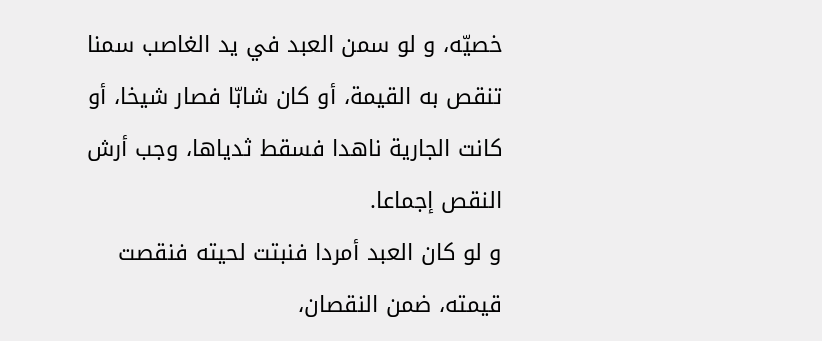خصيّه، و لو سمن العبد في يد الغاصب سمنا تنقص به القيمة، أو كان شابّا فصار شيخا، أو كانت الجارية ناهدا فسقط ثدياها، وجب أرش النقص إجماعا.
و لو كان العبد أمردا فنبتت لحيته فنقصت قيمته، ضمن النقصان،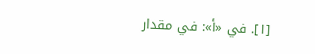[١]. في «أ»: في مقدار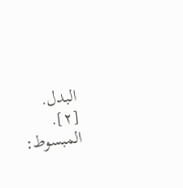البدل.
[٢]. المبسوط: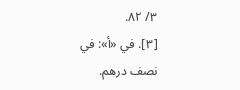٣/ ٨٢.
[٣]. في «أ»: في نصف درهم.